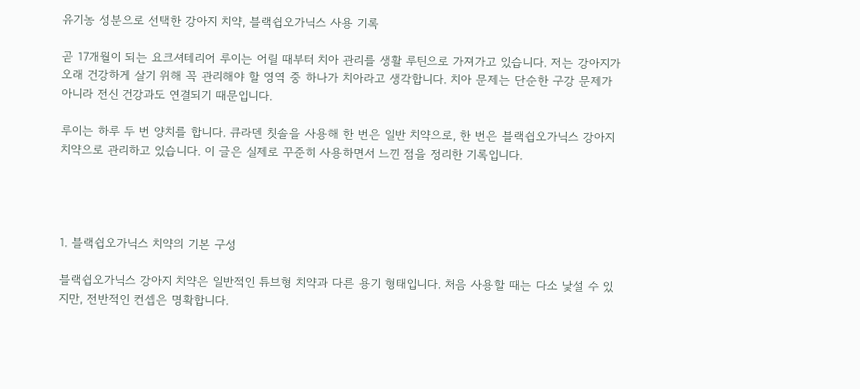유기농 성분으로 선택한 강아지 치약, 블랙쉽오가닉스 사용 기록

곧 17개월이 되는 요크셔테리어 루이는 어릴 때부터 치아 관리를 생활 루틴으로 가져가고 있습니다. 저는 강아지가 오래 건강하게 살기 위해 꼭 관리해야 할 영역 중 하나가 치아라고 생각합니다. 치아 문제는 단순한 구강 문제가 아니라 전신 건강과도 연결되기 때문입니다.

루이는 하루 두 번 양치를 합니다. 큐라덴 칫솔을 사용해 한 번은 일반 치약으로, 한 번은 블랙쉽오가닉스 강아지 치약으로 관리하고 있습니다. 이 글은 실제로 꾸준히 사용하면서 느낀 점을 정리한 기록입니다.




1. 블랙쉽오가닉스 치약의 기본 구성

블랙쉽오가닉스 강아지 치약은 일반적인 튜브형 치약과 다른 용기 형태입니다. 처음 사용할 때는 다소 낯설 수 있지만, 전반적인 컨셉은 명확합니다.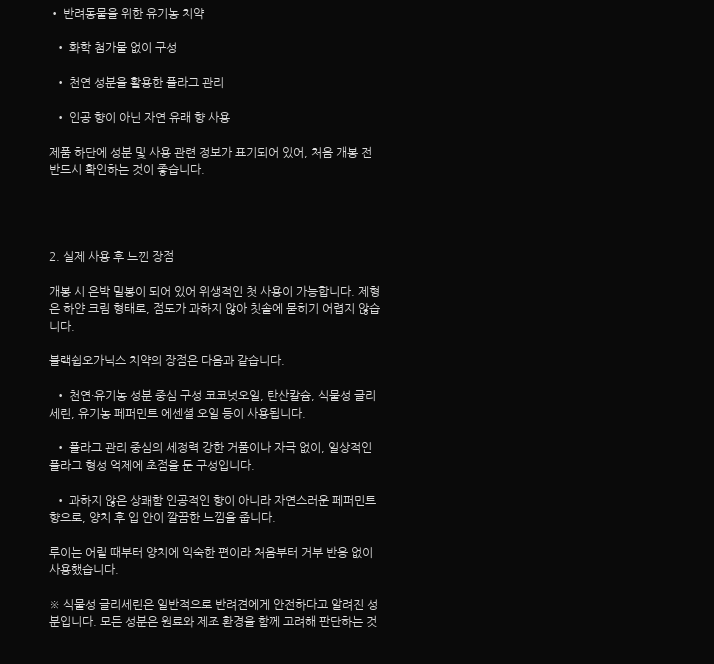• 반려동물을 위한 유기농 치약

  • 화학 첨가물 없이 구성

  • 천연 성분을 활용한 플라그 관리

  • 인공 향이 아닌 자연 유래 향 사용

제품 하단에 성분 및 사용 관련 정보가 표기되어 있어, 처음 개봉 전 반드시 확인하는 것이 좋습니다.




2. 실제 사용 후 느낀 장점

개봉 시 은박 밀봉이 되어 있어 위생적인 첫 사용이 가능합니다. 제형은 하얀 크림 형태로, 점도가 과하지 않아 칫솔에 묻히기 어렵지 않습니다.

블랙쉽오가닉스 치약의 장점은 다음과 같습니다.

  • 천연·유기농 성분 중심 구성 코코넛오일, 탄산칼슘, 식물성 글리세린, 유기농 페퍼민트 에센셜 오일 등이 사용됩니다.

  • 플라그 관리 중심의 세정력 강한 거품이나 자극 없이, 일상적인 플라그 형성 억제에 초점을 둔 구성입니다.

  • 과하지 않은 상쾌함 인공적인 향이 아니라 자연스러운 페퍼민트 향으로, 양치 후 입 안이 깔끔한 느낌을 줍니다.

루이는 어릴 때부터 양치에 익숙한 편이라 처음부터 거부 반응 없이 사용했습니다.

※ 식물성 글리세린은 일반적으로 반려견에게 안전하다고 알려진 성분입니다. 모든 성분은 원료와 제조 환경을 함께 고려해 판단하는 것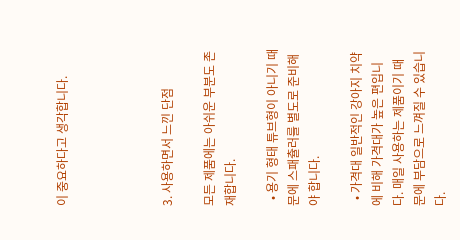이 중요하다고 생각합니다.




3. 사용하면서 느낀 단점

모든 제품에는 아쉬운 부분도 존재합니다.

  • 용기 형태 튜브형이 아니기 때문에 스패츌러를 별도로 준비해야 합니다.

  • 가격대 일반적인 강아지 치약에 비해 가격대가 높은 편입니다. 매일 사용하는 제품이기 때문에 부담으로 느껴질 수 있습니다.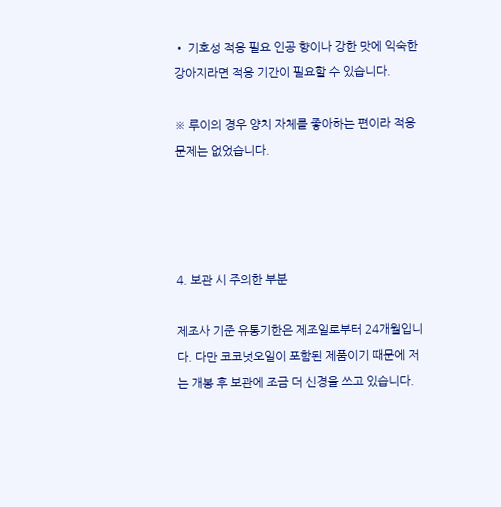• 기호성 적응 필요 인공 향이나 강한 맛에 익숙한 강아지라면 적응 기간이 필요할 수 있습니다.

※ 루이의 경우 양치 자체를 좋아하는 편이라 적응 문제는 없었습니다.




4. 보관 시 주의한 부분

제조사 기준 유통기한은 제조일로부터 24개월입니다. 다만 코코넛오일이 포함된 제품이기 때문에 저는 개봉 후 보관에 조금 더 신경을 쓰고 있습니다.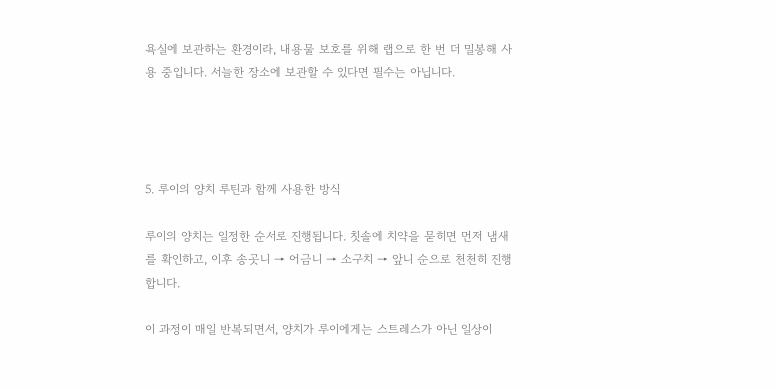욕실에 보관하는 환경이라, 내용물 보호를 위해 랩으로 한 번 더 밀봉해 사용 중입니다. 서늘한 장소에 보관할 수 있다면 필수는 아닙니다.




5. 루이의 양치 루틴과 함께 사용한 방식

루이의 양치는 일정한 순서로 진행됩니다. 칫솔에 치약을 묻히면 먼저 냄새를 확인하고, 이후 송곳니 → 어금니 → 소구치 → 앞니 순으로 천천히 진행합니다.

이 과정이 매일 반복되면서, 양치가 루이에게는 스트레스가 아닌 일상이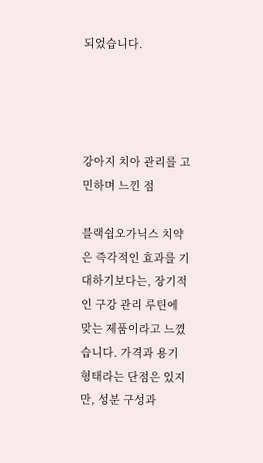되었습니다.




강아지 치아 관리를 고민하며 느낀 점

블랙쉽오가닉스 치약은 즉각적인 효과를 기대하기보다는, 장기적인 구강 관리 루틴에 맞는 제품이라고 느꼈습니다. 가격과 용기 형태라는 단점은 있지만, 성분 구성과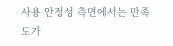사용 안정성 측면에서는 만족도가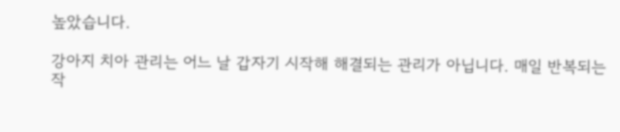높았습니다.

강아지 치아 관리는 어느 날 갑자기 시작해 해결되는 관리가 아닙니다. 매일 반복되는 작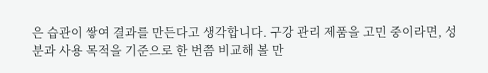은 습관이 쌓여 결과를 만든다고 생각합니다. 구강 관리 제품을 고민 중이라면, 성분과 사용 목적을 기준으로 한 번쯤 비교해 볼 만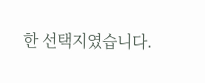한 선택지였습니다.